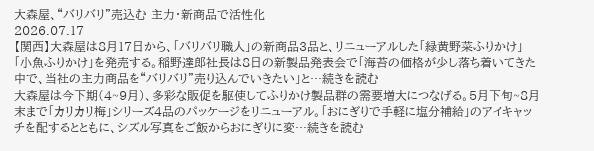大森屋、“バリバリ”売込む 主力・新商品で活性化
2026.07.17
【関西】大森屋は8月17日から、「バリバリ職人」の新商品3品と、リニューアルした「緑黄野菜ふりかけ」「小魚ふりかけ」を発売する。稲野達郎社長は8日の新製品発表会で「海苔の価格が少し落ち着いてきた中で、当社の主力商品を“バリバリ”売り込んでいきたい」と…続きを読む
大森屋は今下期(4~9月)、多彩な販促を駆使してふりかけ製品群の需要増大につなげる。5月下旬~8月末まで「カリカリ梅」シリーズ4品のパッケージをリニューアル。「おにぎりで手軽に塩分補給」のアイキャッチを配するとともに、シズル写真をご飯からおにぎりに変…続きを読む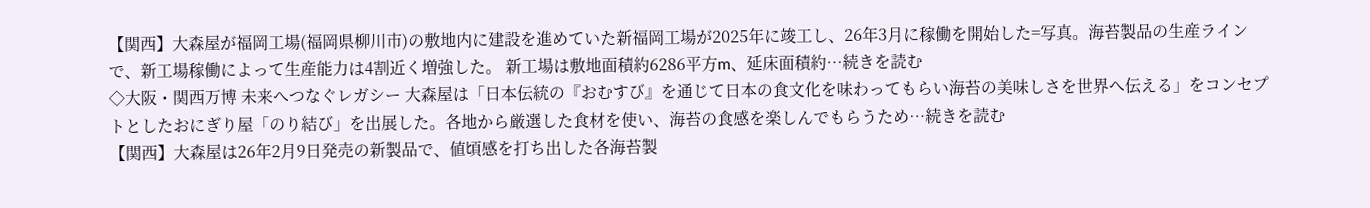【関西】大森屋が福岡工場(福岡県柳川市)の敷地内に建設を進めていた新福岡工場が2025年に竣工し、26年3月に稼働を開始した=写真。海苔製品の生産ラインで、新工場稼働によって生産能力は4割近く増強した。 新工場は敷地面積約6286平方m、延床面積約…続きを読む
◇大阪・関西万博 未来へつなぐレガシー 大森屋は「日本伝統の『おむすび』を通じて日本の食文化を味わってもらい海苔の美味しさを世界へ伝える」をコンセプトとしたおにぎり屋「のり結び」を出展した。各地から厳選した食材を使い、海苔の食感を楽しんでもらうため…続きを読む
【関西】大森屋は26年2月9日発売の新製品で、値頃感を打ち出した各海苔製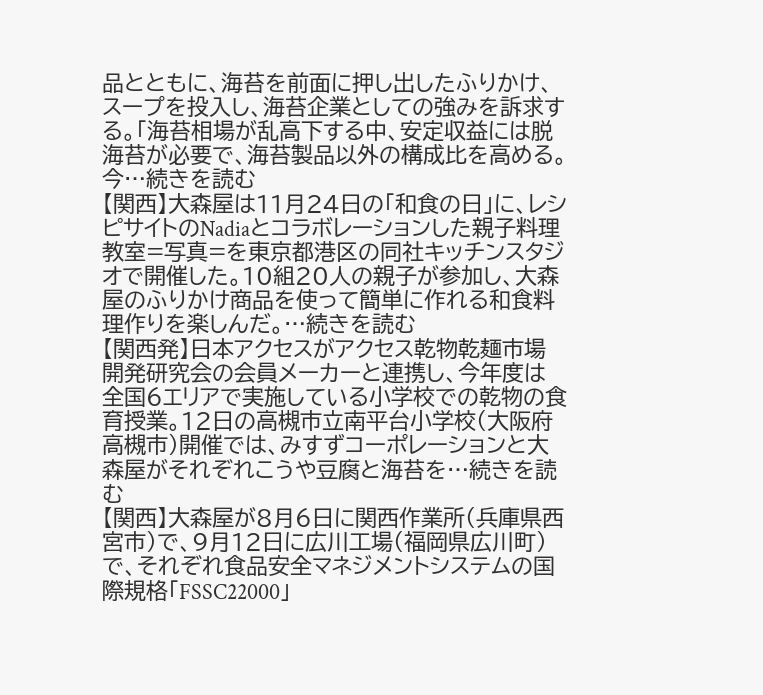品とともに、海苔を前面に押し出したふりかけ、スープを投入し、海苔企業としての強みを訴求する。「海苔相場が乱高下する中、安定収益には脱海苔が必要で、海苔製品以外の構成比を高める。今…続きを読む
【関西】大森屋は11月24日の「和食の日」に、レシピサイトのNadiaとコラボレーションした親子料理教室=写真=を東京都港区の同社キッチンスタジオで開催した。10組20人の親子が参加し、大森屋のふりかけ商品を使って簡単に作れる和食料理作りを楽しんだ。…続きを読む
【関西発】日本アクセスがアクセス乾物乾麺市場開発研究会の会員メーカーと連携し、今年度は全国6エリアで実施している小学校での乾物の食育授業。12日の高槻市立南平台小学校(大阪府高槻市)開催では、みすずコーポレーションと大森屋がそれぞれこうや豆腐と海苔を…続きを読む
【関西】大森屋が8月6日に関西作業所(兵庫県西宮市)で、9月12日に広川工場(福岡県広川町)で、それぞれ食品安全マネジメントシステムの国際規格「FSSC22000」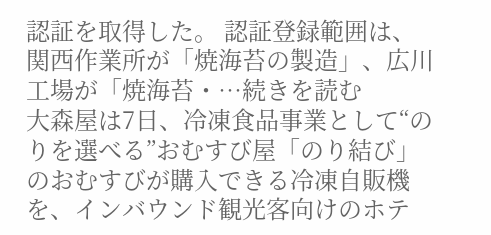認証を取得した。 認証登録範囲は、関西作業所が「焼海苔の製造」、広川工場が「焼海苔・…続きを読む
大森屋は7日、冷凍食品事業として“のりを選べる”おむすび屋「のり結び」のおむすびが購入できる冷凍自販機を、インバウンド観光客向けのホテ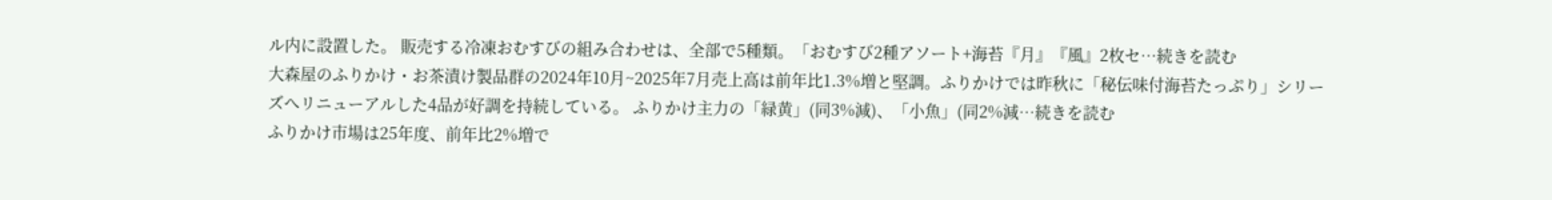ル内に設置した。 販売する冷凍おむすびの組み合わせは、全部で5種類。「おむすび2種アソート+海苔『月』『風』2枚セ…続きを読む
大森屋のふりかけ・お茶漬け製品群の2024年10月~2025年7月売上高は前年比1.3%増と堅調。ふりかけでは昨秋に「秘伝味付海苔たっぷり」シリーズへリニューアルした4品が好調を持続している。 ふりかけ主力の「緑黄」(同3%減)、「小魚」(同2%減…続きを読む
ふりかけ市場は25年度、前年比2%増で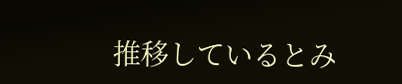推移しているとみ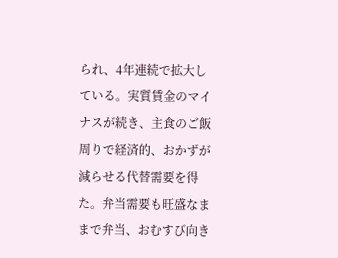られ、4年連続で拡大している。実質賃金のマイナスが続き、主食のご飯周りで経済的、おかずが減らせる代替需要を得た。弁当需要も旺盛なままで弁当、おむすび向き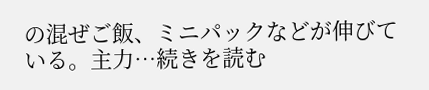の混ぜご飯、ミニパックなどが伸びている。主力…続きを読む